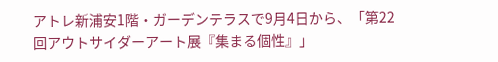アトレ新浦安1階・ガーデンテラスで9月4日から、「第22回アウトサイダーアート展『集まる個性』」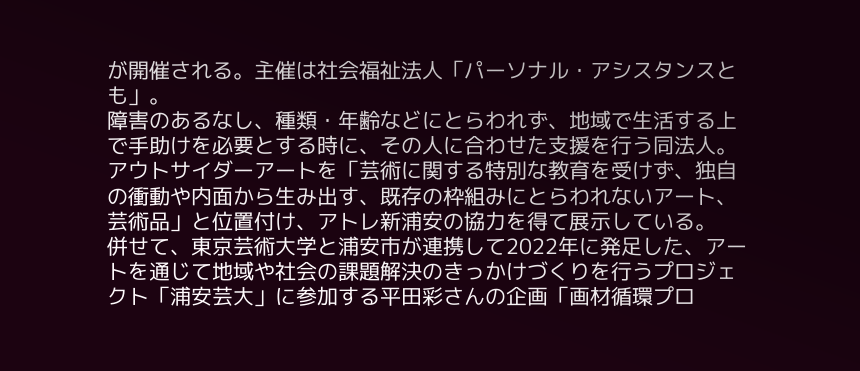が開催される。主催は社会福祉法人「パーソナル・アシスタンスとも」。
障害のあるなし、種類・年齢などにとらわれず、地域で生活する上で手助けを必要とする時に、その人に合わせた支援を行う同法人。アウトサイダーアートを「芸術に関する特別な教育を受けず、独自の衝動や内面から生み出す、既存の枠組みにとらわれないアート、芸術品」と位置付け、アトレ新浦安の協力を得て展示している。
併せて、東京芸術大学と浦安市が連携して2022年に発足した、アートを通じて地域や社会の課題解決のきっかけづくりを行うプロジェクト「浦安芸大」に参加する平田彩さんの企画「画材循環プロ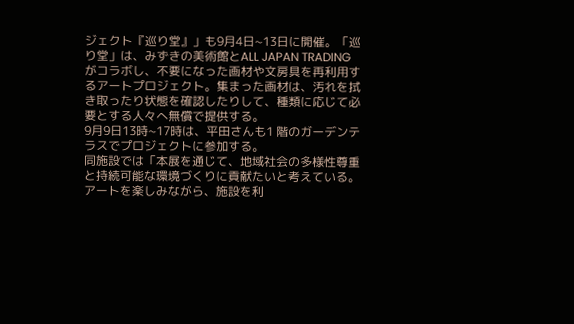ジェクト『巡り堂』」も9月4日~13日に開催。「巡り堂」は、みずきの美術館とALL JAPAN TRADING がコラボし、不要になった画材や文房具を再利用するアートプロジェクト。集まった画材は、汚れを拭き取ったり状態を確認したりして、種類に応じて必要とする人々へ無償で提供する。
9月9日13時~17時は、平田さんも1 階のガーデンテラスでプロジェクトに参加する。
同施設では「本展を通じて、地域社会の多様性尊重と持続可能な環境づくりに貢献たいと考えている。アートを楽しみながら、施設を利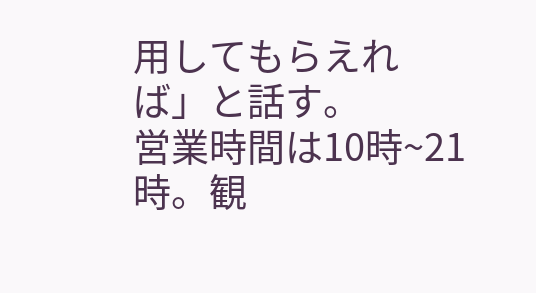用してもらえれば」と話す。
営業時間は10時~21時。観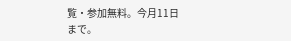覧・参加無料。今月11日まで。